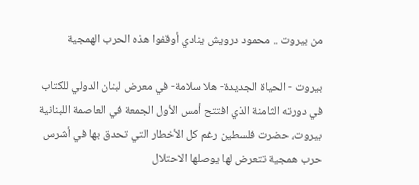من بيروت .. محمود درويش ينادي أوقفوا هذه الحرب الهمجية

بيروت - الحياة الجديدة- هلا سلامة- في معرض لبنان الدولي للكتاب في دورته الثامنة الذي افتتح أمس الأول الجمعة في العاصمة اللبنانية بيروت، حضرت فلسطين رغم كل الأخطار التي تحدق بها في أشرس حرب همجية تتعرض لها يوصلها الاحتلال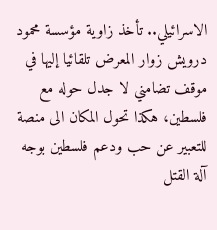الاسرائيلي.. تأخذ زاوية مؤسسة محمود درويش زوار المعرض تلقائيا إليها في موقف تضامني لا جدل حوله مع فلسطين، هكذا تحول المكان الى منصة للتعبير عن حب ودعم فلسطين بوجه آلة القتل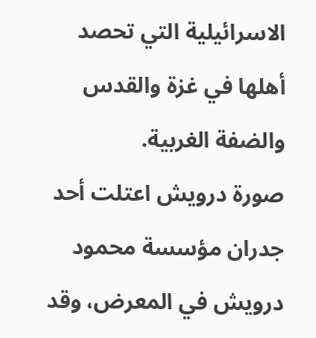الاسرائيلية التي تحصد أهلها في غزة والقدس والضفة الغربية.
صورة درويش اعتلت أحد جدران مؤسسة محمود درويش في المعرض، وقد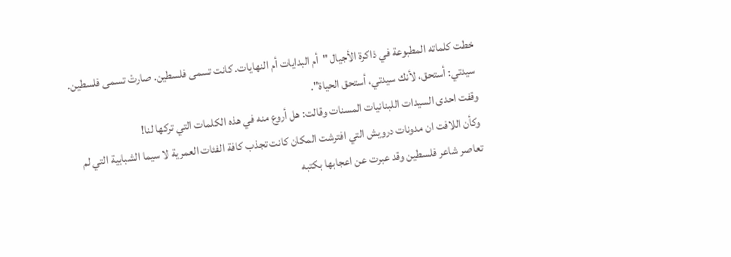خطت كلماته المطبوعة في ذاكرة الأجيال "أم البدايات أم النهايات. كانت تسمى فلسطين. صارتْ تسمى فلسطين. سيدتي: أستحق، لأنك سيدتي، أستحق الحياة".
وقفت احدى السيدات اللبنانيات المسنات وقالت: هل أروع منه في هذه الكلمات التي تركها لنا!
وكأن اللافت ان مدونات درويش التي افترشت المكان كانت تجذب كافة الفئات العمرية لا سيما الشبابية التي لم تعاصر شاعر فلسطين وقد عبرت عن اعجابها بكتبه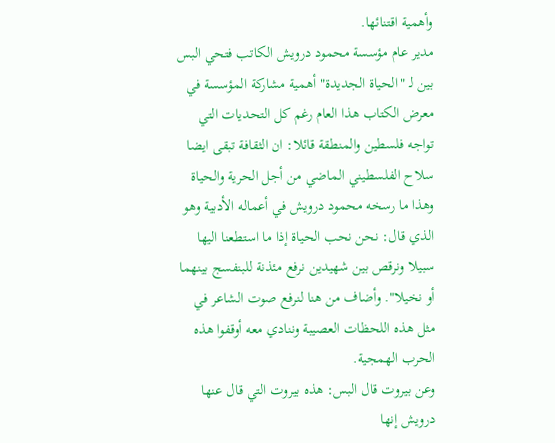وأهمية اقتنائها.
مدير عام مؤسسة محمود درويش الكاتب فتحي البس بين لـ "الحياة الجديدة" أهمية مشاركة المؤسسة في معرض الكتاب هذا العام رغم كل التحديات التي تواجه فلسطين والمنطقة قائلا: ان الثقافة تبقى ايضا سلاح الفلسطيني الماضي من أجل الحرية والحياة وهذا ما رسخه محمود درويش في أعماله الأدبية وهو الذي قال: نحن نحب الحياة إذا ما استطعنا اليها سبيلا ونرقص بين شهيدين نرفع مئذنة للبنفسج بينهما أو نخيلا". وأضاف من هنا لنرفع صوت الشاعر في مثل هذه اللحظات العصيبة وننادي معه أوقفوا هذه الحرب الهمجية.
وعن بيروت قال البس: هذه بيروت التي قال عنها درويش إنها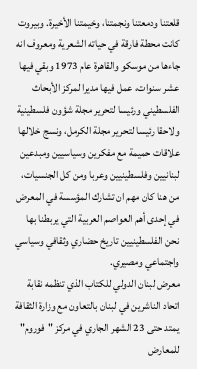قلعتنا ودمعتنا ونجمتنا، وخيمتنا الأخيرة. وبيروت كانت محطة فارقة في حياته الشعرية ومعروف انه جاءها من موسكو والقاهرة عام 1973 وبقي فيها عشر سنوات، عمل فيها مديرا لمركز الأبحاث الفلسطيني ورئيسا لتحرير مجلة شؤون فلسطينية ولاحقا رئيسا لتحرير مجلة الكرمل، ونسج خلالها علاقات حميمة مع مفكرين وسياسيين ومبدعين لبنانيين وفلسطينيين وعربا ومن كل الجنسيات، من هنا كان مهم ان تشارك المؤسسة في المعرض في إحدى أهم العواصم العربية التي يربطنا بها نحن الفلسطينيين تاريخ حضاري وثقافي وسياسي واجتماعي ومصيري.
معرض لبنان الدولي للكتاب الذي تنظمه نقابة اتحاد الناشرین في لبنان بالتعاون مع وزارة الثقافة يمتد حتى 23 الشهر الجاري في مركز "فوروم" للمعارض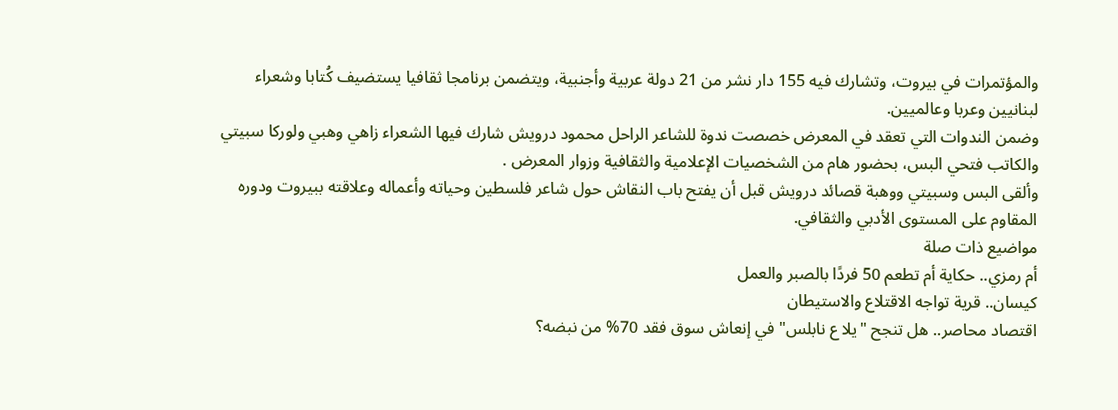والمؤتمرات في بيروت، وتشارك فيه 155 دار نشر من 21 دولة عربیة وأجنبیة، ويتضمن برنامجا ثقافيا يستضيف كُتابا وشعراء لبنانیین وعربا وعالميين.
وضمن الندوات التي تعقد في المعرض خصصت ندوة للشاعر الراحل محمود درويش شارك فيها الشعراء زاهي وهبي ولوركا سبيتي والكاتب فتحي البس، بحضور هام من الشخصيات الإعلامية والثقافية وزوار المعرض .
وألقى البس وسبيتي ووهبة قصائد درويش قبل أن يفتح باب النقاش حول شاعر فلسطين وحياته وأعماله وعلاقته ببيروت ودوره المقاوم على المستوى الأدبي والثقافي.
مواضيع ذات صلة
أم رمزي.. حكاية أم تطعم 50 فردًا بالصبر والعمل
كيسان.. قرية تواجه الاقتلاع والاستيطان
اقتصاد محاصر.. هل تنجح "يلا ع نابلس" في إنعاش سوق فقد 70% من نبضه؟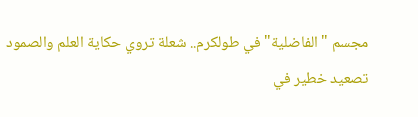مجسم "الفاضلية" في طولكرم.. شعلة تروي حكاية العلم والصمود
تصعيد خطير في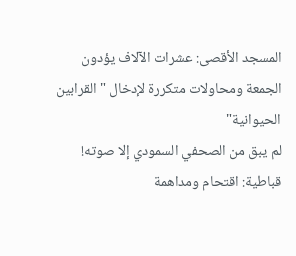المسجد الأقصى: عشرات الآلاف يؤدون الجمعة ومحاولات متكررة لإدخال "القرابين الحيوانية"
لم يبق من الصحفي السمودي إلا صوته!
قباطية: اقتحام ومداهمة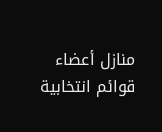منازل أعضاء قوائم انتخابية